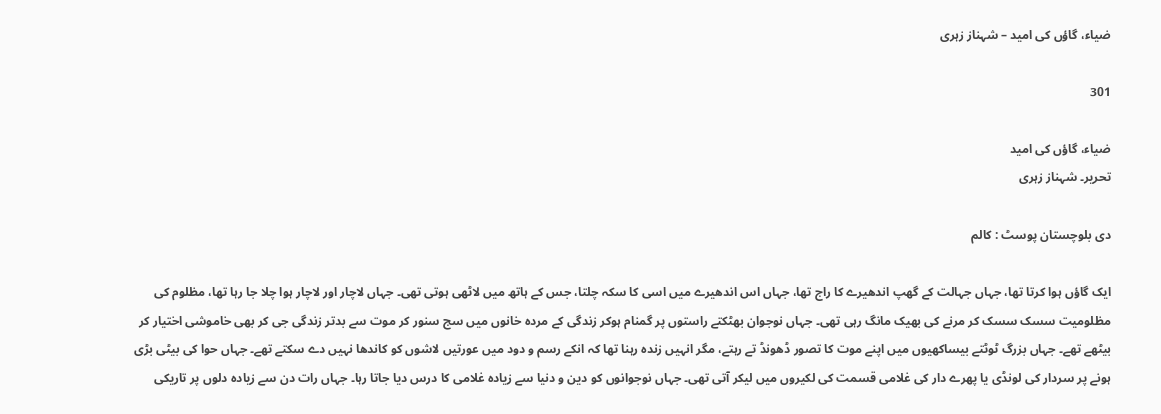ضیاء، گاؤں کی امید – شہناز زہری

301

ضیاء، گاؤں کی امید
تحریر۔ شہناز زہری

دی بلوچستان پوسٹ : کالم

ایک گاؤں ہوا کرتا تھا، جہاں جہالت کے گھپ اندھیرے کا راج تھا، جہاں اس اندھیرے میں اسی کا سکہ چلتا، جس کے ہاتھ میں لاٹھی ہوتی تھی۔ جہاں لاچار اور لاچار ہوا چلا جا رہا تھا، مظلوم کی مظلومیت سسک سسک کر مرنے کی بھیک مانگ رہی تھی۔ جہاں نوجوان بھٹکتے راستوں پر گمنام ہوکر زندگی کے مردہ خانوں میں سج سنور کر موت سے بدتر زندگی جی کر بھی خاموشی اختیار کر بیٹھے تھے۔ جہاں بزرگ ٹوٹتے بیساکھیوں میں اپنے موت کا تصور ڈھونڈ تے رہتے، مگر انہیں زندہ رہنا تھا کہ انکے رسم و دود میں عورتیں لاشوں کو کاندھا نہیں دے سکتے تھے۔ جہاں حوا کی بیٹی بڑی ہونے پر سردار کی لونڈی یا پھرے دار کی غلامی قسمت کی لکیروں میں لیکر آتی تھی۔ جہاں نوجوانوں کو دین و دنیا سے زیادہ غلامی کا درس دیا جاتا رہا۔ جہاں رات دن سے زیادہ دلوں پر تاریکی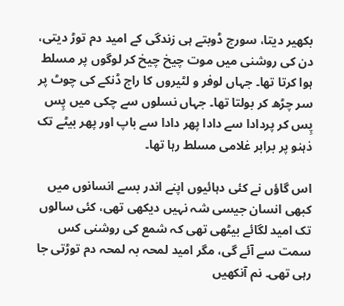بکھیر دیتا، سورج ڈوبتے ہی زندگی کے امید دم توڑ دیتی، دن کی روشنی میں موت چیخ چیخ کر لوگوں پر مسلط ہوا کرتا تھا۔ جہاں لوفر و لٹیروں کا راج ڈنکے کی چوٹ پر سر چڑھ کر بولتا تھا۔ جہاں نسلوں سے چکی میں پِس پِس کر پردادا سے دادا پھر دادا سے باپ اور پھر بیٹے تک ذہنو پر برابر غلامی مسلط رہا تھا۔

اس گاؤں نے کئی دہائیوں اپنے اندر بسے انسانوں میں کبھی انسان جیسی شہ نہیں دیکھی تھی، کئی سالوں تک امید لگائے بیٹھی تھی کہ شمع کی روشنی کس سمت سے آئے گی، مگر امید لمحہ بہ لمحہ دم توڑتی جا رہی تھی۔ نم آنکھیں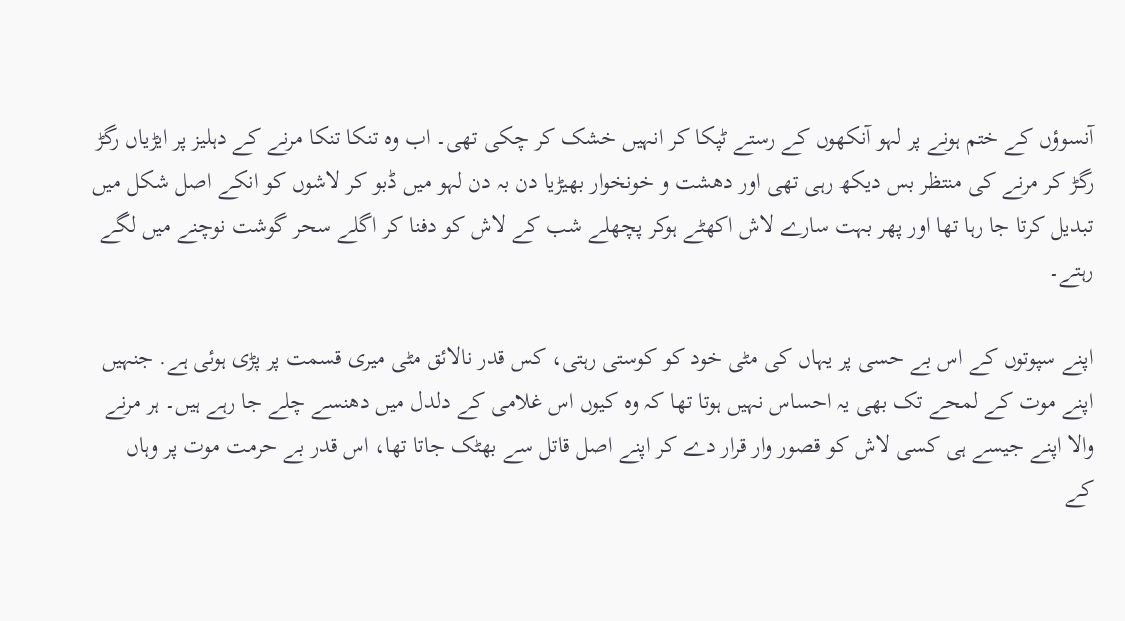آنسوؤں کے ختم ہونے پر لہو آنکھوں کے رستے ٹپکا کر انہیں خشک کر چکی تھی۔ اب وہ تنکا تنکا مرنے کے دہلیز پر ایڑیاں رگڑ رگڑ کر مرنے کی منتظر بس دیکھ رہی تھی اور دھشت و خونخوار بھیڑیا دن بہ دن لہو میں ڈبو کر لاشوں کو انکے اصل شکل میں تبدیل کرتا جا رہا تھا اور پھر بہت سارے لاش اکھٹے ہوکر پچھلے شب کے لاش کو دفنا کر اگلے سحر گوشت نوچنے میں لگے رہتے۔

اپنے سپوتوں کے اس بے حسی پر یہاں کی مٹی خود کو کوستی رہتی، کس قدر نالائق مٹی میری قسمت پر پڑی ہوئی ہے. جنہیں اپنے موت کے لمحے تک بھی یہ احساس نہیں ہوتا تھا کہ وہ کیوں اس غلامی کے دلدل میں دھنسے چلے جا رہے ہیں۔ ہر مرنے والا اپنے جیسے ہی کسی لاش کو قصور وار قرار دے کر اپنے اصل قاتل سے بھٹک جاتا تھا، اس قدر بے حرمت موت پر وہاں کے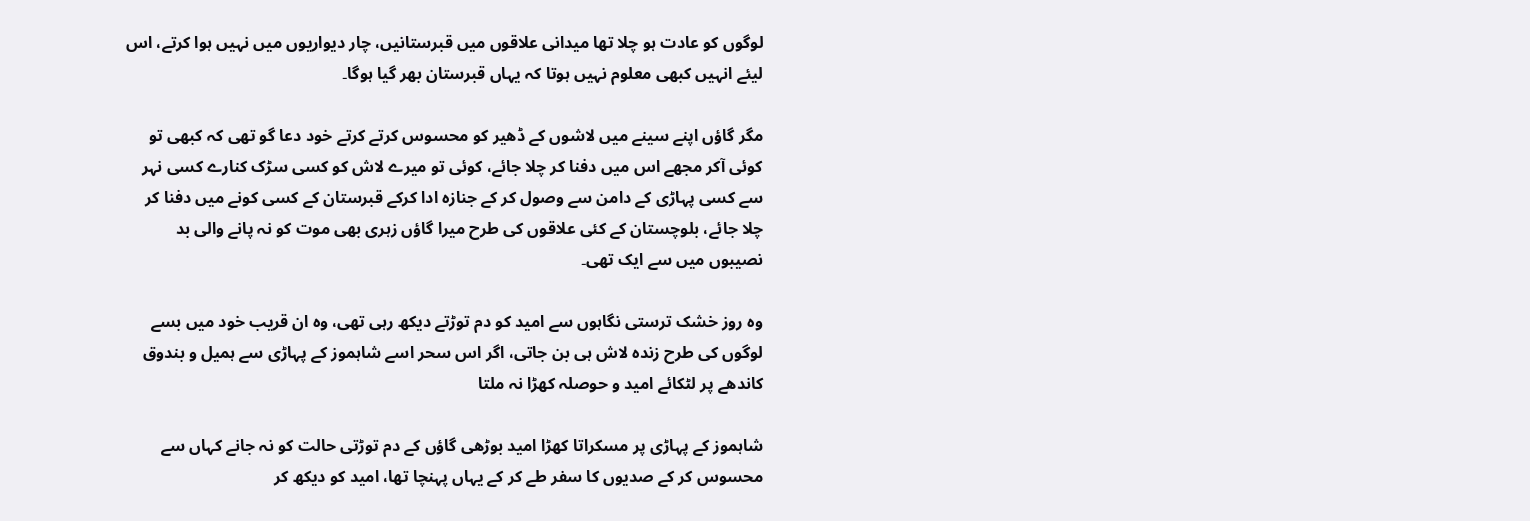لوگوں کو عادت ہو چلا تھا میدانی علاقوں میں قبرستانیں، چار دیواریوں میں نہیں ہوا کرتے، اس لیئے انہیں کبھی معلوم نہیں ہوتا کہ یہاں قبرستان بھر گیا ہوگا۔

مگر گاؤں اپنے سینے میں لاشوں کے ڈھیر کو محسوس کرتے کرتے خود دعا گو تھی کہ کبھی تو کوئی آکر مجھے اس میں دفنا کر چلا جائے، کوئی تو میرے لاش کو کسی سڑک کنارے کسی نہر سے کسی پہاڑی کے دامن سے وصول کر کے جنازہ ادا کرکے قبرستان کے کسی کونے میں دفنا کر چلا جائے، بلوچستان کے کئی علاقوں کی طرح میرا گاؤں زہری بھی موت کو نہ پانے والی بد نصیبوں میں سے ایک تھی۔

وہ روز خشک ترستی نگاہوں سے امید کو دم توڑتے دیکھ رہی تھی، وہ ان قریب خود میں بسے لوگوں کی طرح زندہ لاش ہی بن جاتی، اگر اس سحر اسے شاہموز کے پہاڑی سے ہمیل و بندوق کاندھے پر لٹکائے امید و حوصلہ کھڑا نہ ملتا

شاہموز کے پہاڑی پر مسکراتا کھڑا امید بوڑھی گاؤں کے دم توڑتی حالت کو نہ جانے کہاں سے محسوس کر کے صدیوں کا سفر طے کر کے یہاں پہنچا تھا، امید کو دیکھ کر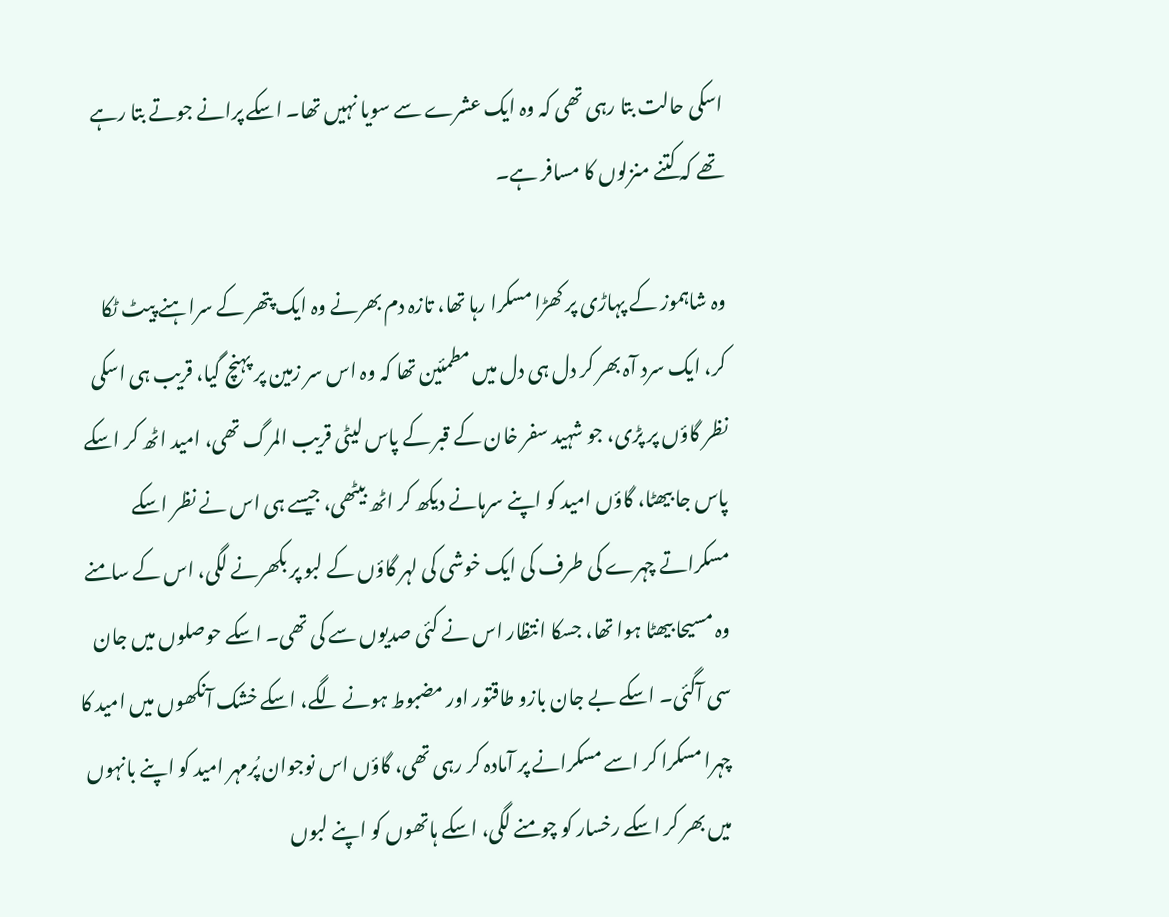اسکی حالت بتا رہی تھی کہ وہ ایک عشرے سے سویا نہیں تھا۔ اسکے پرانے جوتے بتا رہے تھے کہ کتنے منزلوں کا مسافر ہے۔

وہ شاہموز کے پہاڑی پر کھڑا مسکرا رہا تھا، تازہ دم بھرنے وہ ایک پتھر کے سراہنے پیٹ ٹکا کر، ایک سرد آہ بھر کر دل ہی دل میں مطمئین تھا کہ وہ اس سر زمین پر پہنچ گیا، قریب ہی اسکی نظر گاؤں پر پڑی، جو شہید سفر خان کے قبر کے پاس لیٹی قریب المرگ تھی، امید اٹھ کر اسکے پاس جا بیھٹا، گاؤں امید کو اپنے سرہانے دیکھ کر اٹھ بیٹھی، جیسے ہی اس نے نظر اسکے مسکراتے چہرے کی طرف کی ایک خوشی کی لہر گاؤں کے لبو پر بکھرنے لگی، اس کے سامنے وہ مسیحا بیھٹا ہوا تھا، جسکا انتظار اس نے کئی صدیوں سے کی تھی۔ اسکے حوصلوں میں جان سی آگئی۔ اسکے بے جان بازو طاقتور اور مضبوط ہونے لگے، اسکے خشک آنکھوں میں امید کا چہرا مسکرا کر اسے مسکرانے پر آمادہ کر رہی تھی، گاؤں اس نوجوان پُرمہر امید کو اپنے بانہوں میں بھر کر اسکے رخسار کو چومنے لگی، اسکے ہاتھوں کو اپنے لبوں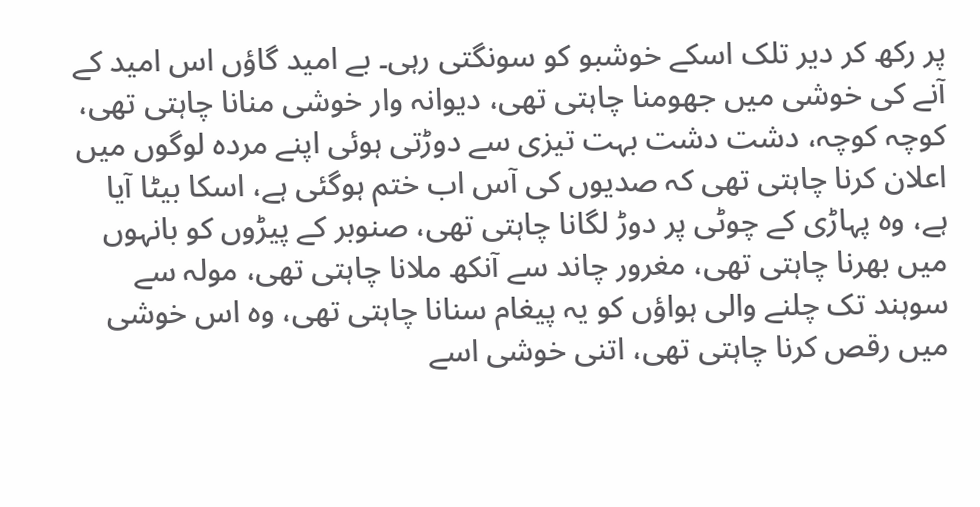پر رکھ کر دیر تلک اسکے خوشبو کو سونگتی رہی۔ بے امید گاؤں اس امید کے آنے کی خوشی میں جھومنا چاہتی تھی، دیوانہ وار خوشی منانا چاہتی تھی، کوچہ کوچہ، دشت دشت بہت تیزی سے دوڑتی ہوئی اپنے مردہ لوگوں میں اعلان کرنا چاہتی تھی کہ صدیوں کی آس اب ختم ہوگئی ہے، اسکا بیٹا آیا ہے، وہ پہاڑی کے چوٹی پر دوڑ لگانا چاہتی تھی، صنوبر کے پیڑوں کو بانہوں میں بھرنا چاہتی تھی، مغرور چاند سے آنکھ ملانا چاہتی تھی، مولہ سے سوہند تک چلنے والی ہواؤں کو یہ پیغام سنانا چاہتی تھی، وہ اس خوشی میں رقص کرنا چاہتی تھی، اتنی خوشی اسے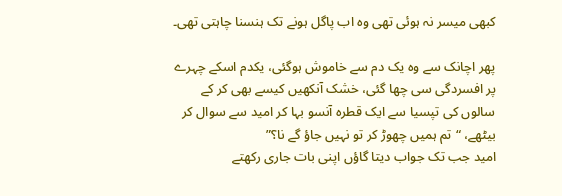کبھی میسر نہ ہوئی تھی وہ اب پاگل ہونے تک ہنسنا چاہتی تھی۔

پھر اچانک سے وہ یک دم سے خاموش ہوگئی، یکدم اسکے چہرے پر افسردگی سی چھا گئی، خشک آنکھیں کیسے بھی کر کے سالوں کی تپسیا سے ایک قطرہ آنسو بہا کر امید سے سوال کر بیٹھے، “تم ہمیں چھوڑ کر تو نہیں جاؤ گے نا؟”
امید جب تک جواب دیتا گاؤں اپنی بات جاری رکھتے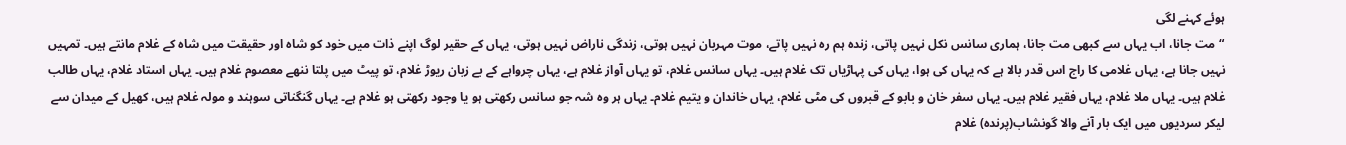ہوئے کہنے لگی
“مت جانا، اب یہاں سے کبھی مت جانا، ہماری سانس نکل نہیں پاتی، زندہ ہم رہ نہیں پاتے، موت مہربان نہیں ہوتی، زندگی ناراض نہیں ہوتی، یہاں کے حقیر لوگ اپنے ذات میں خود کو شاہ اور حقیقت میں شاہ کے غلام مانتے ہیں۔ تمہیں نہیں جانا ہے، یہاں غلامی کا راج اس قدر بالا ہے کہ یہاں کی ہوا، یہاں کی پہاڑیاں تک غلام ہیں۔ یہاں سانس غلام، تو یہاں آواز غلام ہے، یہاں چرواہے کے بے زبان ریوڑ غلام، تو پیٹ میں پلتا ننھے معصوم غلام ہیں۔ یہاں استاد غلام، یہاں طالب غلام ہیں۔ یہاں ملا غلام، یہاں فقیر غلام ہیں۔ یہاں سفر خان و بابو کے قبروں کی مٹی غلام، یہاں خاندان و یتیم غلام۔ یہاں ہر وہ شہ جو سانس رکھتی ہو یا وجود رکھتی ہو غلام ہے۔ یہاں گنگناتی سوہند و مولہ غلام ہیں، کھیل کے میدان سے لیکر سردیوں میں ایک بار آنے والا گونشاب(پرندہ) غلام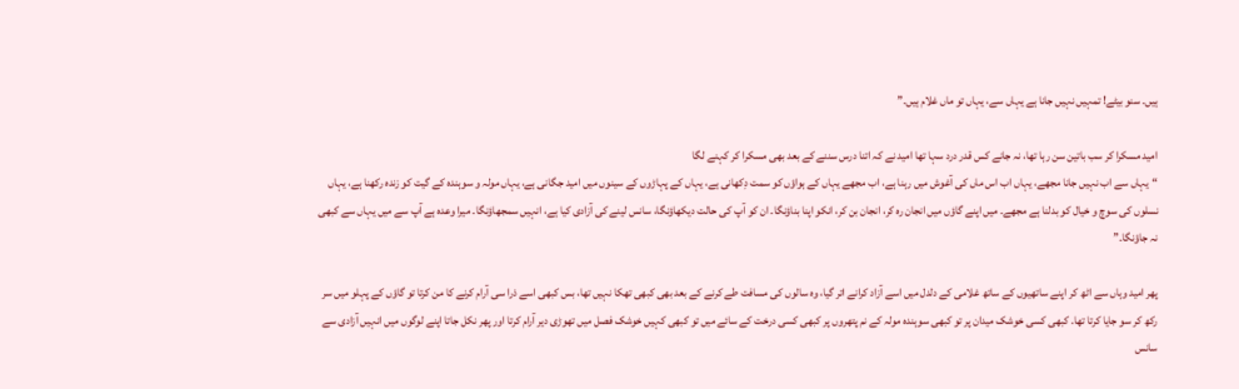ہیں۔ سنو بیٹے! تمہیں نہیں جانا ہے یہاں سے، یہاں تو ماں غلام ہیں۔”

امید مسکرا کر سب باتین سن رہا تھا، نہ جانے کس قدر درد سہا تھا امید نے کہ اتنا درس سننے کے بعد بھی مسکرا کر کہنے لگا
“یہاں سے اب نہیں جانا مجھے، یہاں اب اس ماں کی آغوش میں رہنا ہے، اب مجھے یہاں کے ہواؤں کو سمت دِکھانی ہے، یہاں کے پہاڑوں کے سینوں میں امید جگانی ہے، یہاں مولہ و سوہندہ کے گیت کو زندہ رکھنا ہے، یہاں نسلوں کی سوچ و خیال کو بدلنا ہے مجھے۔ میں اپنے گاؤں میں انجان رہ کر، انجان بن کر، انکو اپنا بناؤنگا۔ ان کو آپ کی حالت دیکھاؤنگا، سانس لینے کی آزادی کیا ہے، انہیں سمجھاؤنگا۔ میرا وعدہ ہے آپ سے میں یہاں سے کبھی نہ جاؤنگا۔”

پھر امید وہاں سے اٹھ کر اپنے ساتھیوں کے ساتھ غلامی کے دلدل میں اسے آزاد کرانے اتر گیا، وہ سالوں کی مسافت طے کرنے کے بعد بھی کبھی تھکا نہیں تھا، بس کبھی اسے ذرا سی آرام کرنے کا من کرتا تو گاؤں کے پہلو میں سر رکھ کر سو جایا کرتا تھا. کبھی کسی خوشک میدان پر تو کبھی سوہندہ مولہ کے نم پتھروں پر کبھی کسی درخت کے سائے میں تو کبھی کہیں خوشک فصل میں تھوڑی دیر آرام کرتا اور پھر نکل جاتا اپنے لوگوں میں انہیں آزادی سے سانس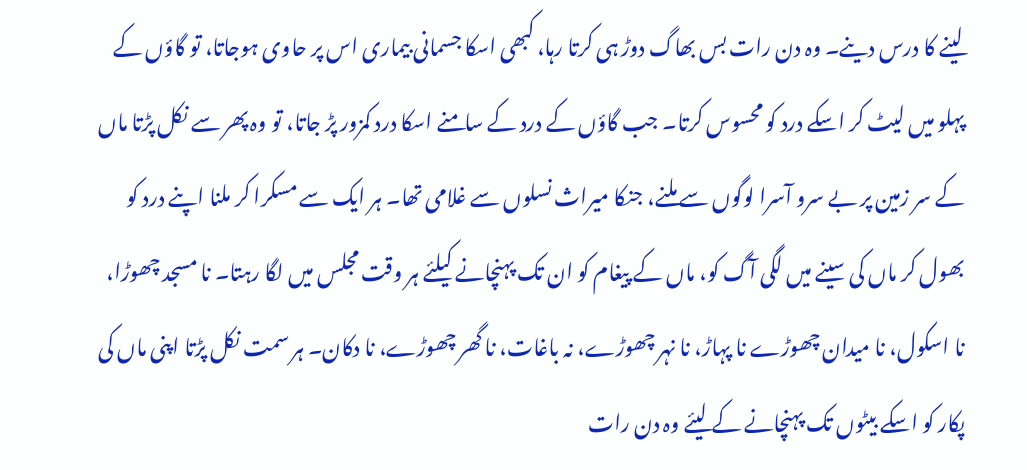لینے کا درس دینے۔ وہ دن رات بس بھاگ دوڑ ہی کرتا رہا، کبھی اسکا جسمانی بیماری اس پر حاوی ہوجاتا، تو گاؤں کے پہلو میں لیٹ کر اسکے درد کو محسوس کرتا۔ جب گاؤں کے درد کے سامنے اسکا درد کمزور پڑ جاتا، تو وہ پھر سے نکل پڑتا ماں کے سر زمین پر بے سرو آسرا لوگوں سے ملنے، جنکا میراث نسلوں سے غلامی تھا۔ ہر ایک سے مسکرا کر ملنا اپنے درد کو بھول کر ماں کی سینے میں لگی آگ کو، ماں کے پیغام کو ان تک پہنچانے کیلئے ہر وقت مجلس میں لگا رہتا۔ نا مسجد چھوڑا، نا اسکول، نا میدان چھوڑے نا پہاڑ، نا نہر چھوڑے، نہ باغات، نا گھر چھوڑے، نا دکان۔ ہر سمت نکل پڑتا اپنی ماں کی پکار کو اسکے بیٹوں تک پہنچانے کے لیئے وہ دن رات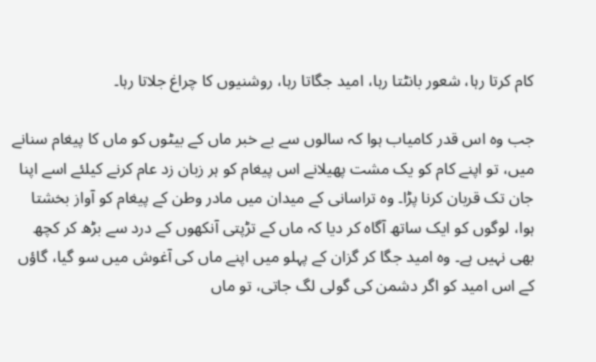کام کرتا رہا، شعور بانٹتا رہا، امید جگاتا رہا، روشنیوں کا چراغ جلاتا رہا۔

جب وہ اس قدر کامیاب ہوا کہ سالوں سے بے خبر ماں کے بیٹوں کو ماں کا پیغام سنانے میں، تو اپنے کام کو یک مشت پھیلانے اس پیغام کو ہر زبان زد عام کرنے کیلئے اسے اپنا جان تک قربان کرنا پڑا۔ وہ تراسانی کے میدان میں مادر وطن کے پیغام کو آواز بخشتا ہوا، لوگوں کو ایک ساتھ آگاہ کر دیا کہ ماں کے تڑپتی آنکھوں کے درد سے بڑھ کر کچھ بھی نہیں ہے۔ وہ امید جگا کر گزان کے پہلو میں اپنے ماں کی آغوش میں سو گیا، گاؤں کے اس امید کو اگر دشمن کی گولی لگ جاتی، تو ماں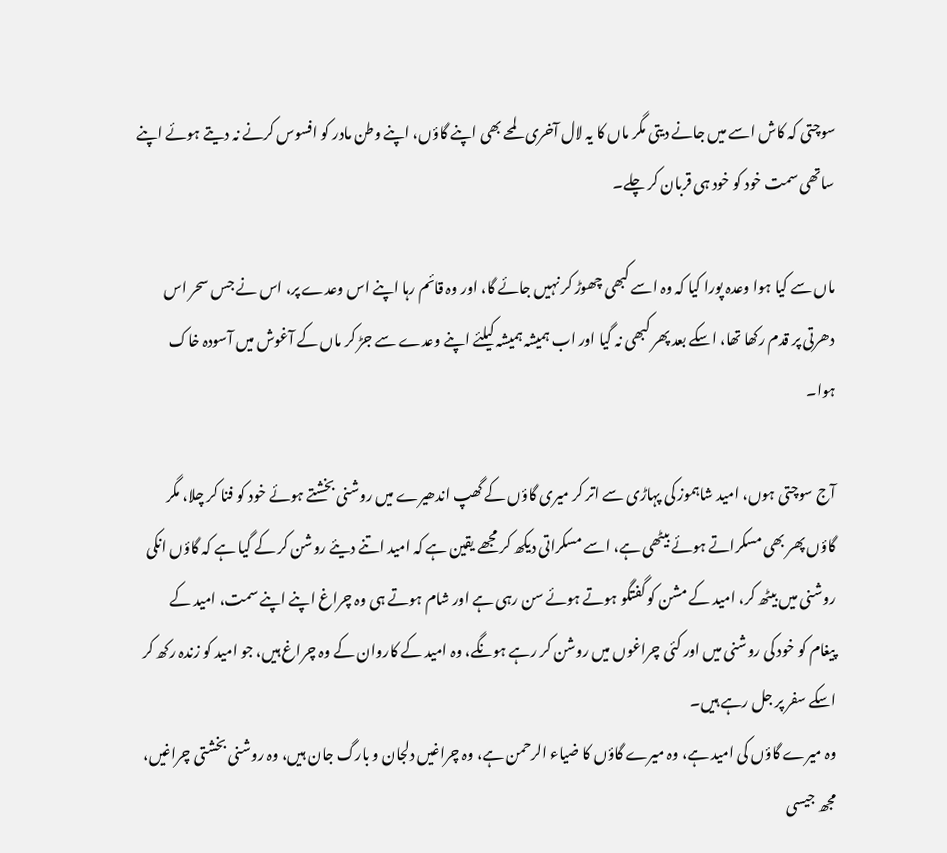سوچتی کہ کاش اسے میں جانے دیتی مگر ماں کا یہ لال آخری لمحے بھی اپنے گاؤں، اپنے وطن مادر کو افسوس کرنے نہ دیتے ہوئے اپنے ساتھی سمت خود کو خود ہی قربان کر چلے۔

ماں سے کیا ہوا وعدہ پورا کیا کہ وہ اسے کبھی چھوڑ کر نہیں جائے گا، اور وہ قائم رہا اپنے اس وعدے پر، اس نے جس سحر اس دھرتی پر قدم رکھا تھا، اسکے بعد پھر کبھی نہ گیا اور اب ہمیشہ ہمیشہ کیلئے اپنے وعدے سے جڑ کر ماں کے آغوش میں آسودہ خاک ہوا۔

آج سوچتی ہوں، امید شاہموز کی پہاڑی سے اتر کر میری گاؤں کے گھپ اندھیرے میں روشنی بخشتے ہوئے خود کو فنا کر چلا، مگر گاؤں پھر بھی مسکراتے ہوئے بیٹھی ہے، اسے مسکراتی دیکھ کر مجھے یقین ہے کہ امید اتنے دیئے روشن کر کے گیا ہے کہ گاؤں انکی روشنی میں بیٹھ کر، امید کے مشن کو گفتگو ہوتے ہوئے سن رہی ہے اور شام ہوتے ہی وہ چراغ اپنے اپنے سمت، امید کے پیغام کو خود کی روشنی میں اور کئی چراغوں میں روشن کر رہے ہونگے، وہ امید کے کاروان کے وہ چراغ ہیں، جو امید کو زندہ رکھ کر اسکے سفر پر جل رہے ہیں۔
وہ میرے گاؤں کی امید ہے، وہ میرے گاؤں کا ضیاء الرحمن ہے، وہ چراغیں دلجان و بارگ جان ہیں، وہ روشنی بخشتی چراغیں، مجھ جیسی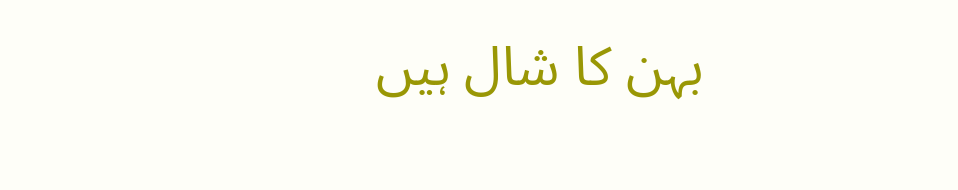بہن کا شال ہیں